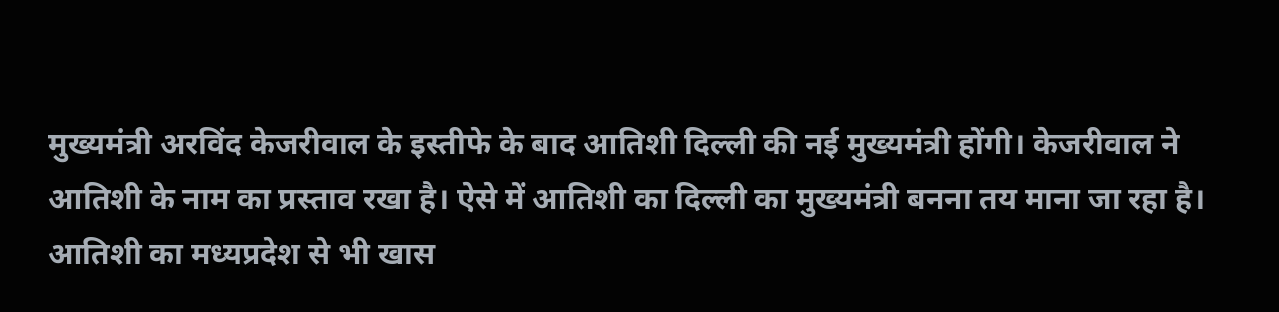मुख्यमंत्री अरविंद केजरीवाल के इस्तीफे के बाद आतिशी दिल्ली की नई मुख्यमंत्री होंगी। केजरीवाल ने आतिशी के नाम का प्रस्ताव रखा है। ऐसे में आतिशी का दिल्ली का मुख्यमंत्री बनना तय माना जा रहा है। आतिशी का मध्यप्रदेश से भी खास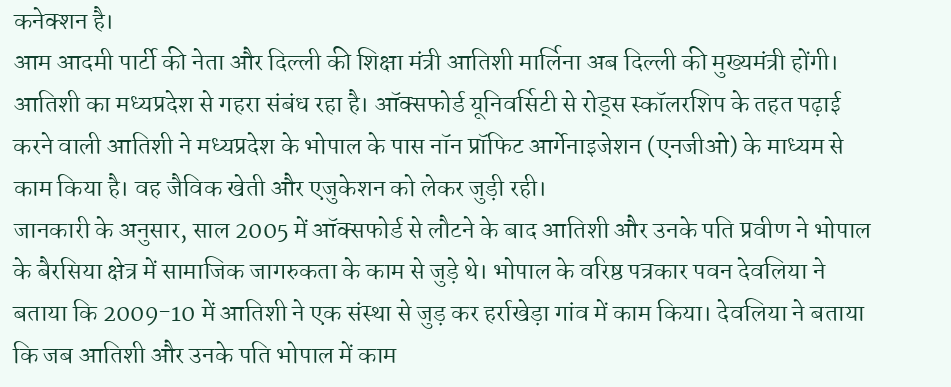कनेक्शन है।
आम आदमी पार्टी की नेता और दिल्ली की शिक्षा मंत्री आतिशी मार्लिना अब दिल्ली की मुख्यमंत्री होंगी। आतिशी का मध्यप्रदेश से गहरा संबंध रहा है। ऑक्सफोर्ड यूनिवर्सिटी से रोड्स स्कॉलरशिप के तहत पढ़ाई करने वाली आतिशी ने मध्यप्रदेश के भोपाल के पास नॉन प्रॉफिट आर्गेनाइजेशन (एनजीओ) के माध्यम से काम किया है। वह जैविक खेती और एजुकेशन को लेकर जुड़ी रही।
जानकारी के अनुसार, साल 2005 में ऑक्सफोर्ड से लौटने के बाद आतिशी और उनके पति प्रवीण ने भोपाल के बैरसिया क्षेत्र में सामाजिक जागरुकता के काम से जुड़े थे। भोपाल के वरिष्ठ पत्रकार पवन देवलिया ने बताया कि 2009-10 में आतिशी ने एक संस्था से जुड़ कर हर्राखेड़ा गांव में काम किया। देवलिया ने बताया कि जब आतिशी और उनके पति भोपाल में काम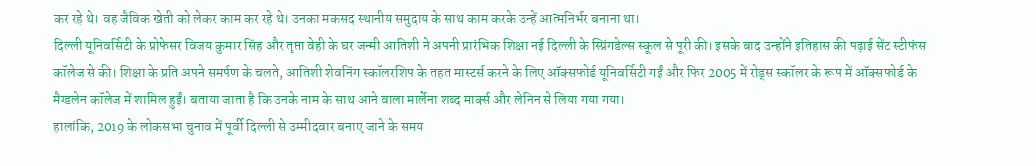कर रहे थे। वह जैविक खेती को लेकर काम कर रहे थे। उनका मकसद स्थानीय समुदाय के साथ काम करके उन्हें आत्मनिर्भर बनाना था।
दिल्ली यूनिवर्सिटी के प्रोफेसर विजय कुमार सिंह और तृप्ता वेही के घर जन्मी आतिशी ने अपनी प्रारंभिक शिक्षा नई दिल्ली के स्प्रिंगडेल्स स्कूल से पूरी की। इसके बाद उन्होंने इतिहास की पढ़ाई सेंट स्टीफंस कॉलेज से की। शिक्षा के प्रति अपने समर्पण के चलते, आतिशी शेवनिंग स्कॉलरशिप के तहत मास्टर्स करने के लिए ऑक्सफोर्ड यूनिवर्सिटी गईं और फिर 2005 में रोड्स स्कॉलर के रूप में ऑक्सफोर्ड के मैग्डलेन कॉलेज में शामिल हुईं। बताया जाता है कि उनके नाम के साथ आने वाला मार्लेना शब्द मार्क्स और लेनिन से लिया गया गया।
हालांकि, 2019 के लोकसभा चुनाव में पूर्वी दिल्ली से उम्मीदवार बनाए जाने के समय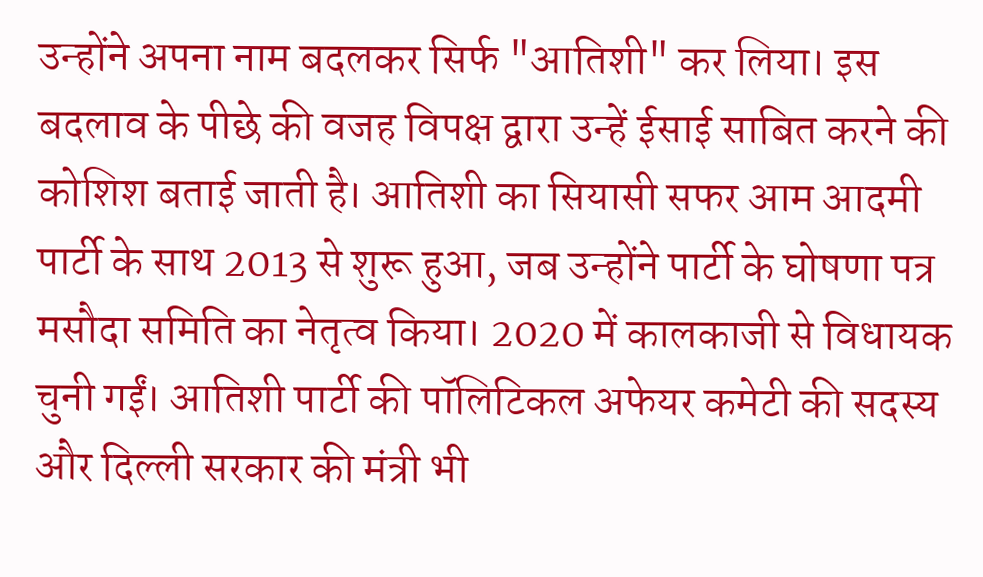उन्होंने अपना नाम बदलकर सिर्फ "आतिशी" कर लिया। इस बदलाव के पीछे की वजह विपक्ष द्वारा उन्हें ईसाई साबित करने की कोशिश बताई जाती है। आतिशी का सियासी सफर आम आदमी पार्टी के साथ 2013 से शुरू हुआ, जब उन्होंने पार्टी के घोषणा पत्र मसौदा समिति का नेतृत्व किया। 2020 में कालकाजी से विधायक चुनी गईं। आतिशी पार्टी की पॉलिटिकल अफेयर कमेटी की सदस्य और दिल्ली सरकार की मंत्री भी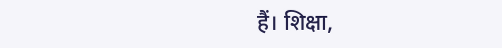हैं। शिक्षा,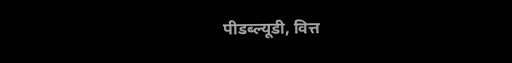पीडब्ल्यूडी, वित्त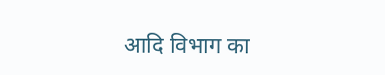आदि विभाग का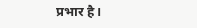प्रभार है।